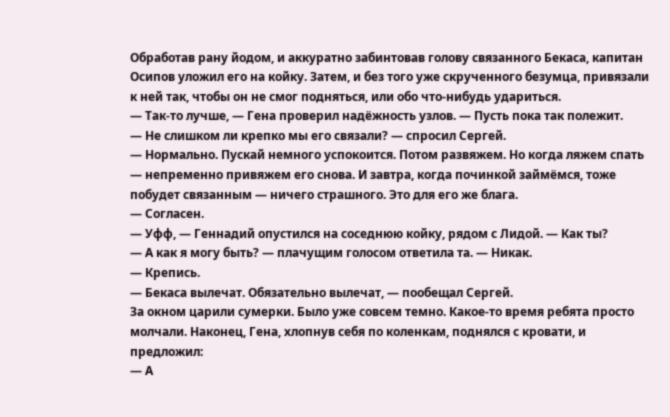Обработав рану йодом, и аккуратно забинтовав голову связанного Бекаса, капитан Осипов уложил его на койку. Затем, и без того уже скрученного безумца, привязали к ней так, чтобы он не смог подняться, или обо что-нибудь удариться.
— Так-то лучше, — Гена проверил надёжность узлов. — Пусть пока так полежит.
— Не слишком ли крепко мы его связали? — спросил Сергей.
— Нормально. Пускай немного успокоится. Потом развяжем. Но когда ляжем спать — непременно привяжем его снова. И завтра, когда починкой займёмся, тоже побудет связанным — ничего страшного. Это для его же блага.
— Согласен.
— Уфф, — Геннадий опустился на соседнюю койку, рядом с Лидой. — Как ты?
— А как я могу быть? — плачущим голосом ответила та. — Никак.
— Крепись.
— Бекаса вылечат. Обязательно вылечат, — пообещал Сергей.
За окном царили сумерки. Было уже совсем темно. Какое-то время ребята просто молчали. Наконец, Гена, хлопнув себя по коленкам, поднялся с кровати, и предложил:
— А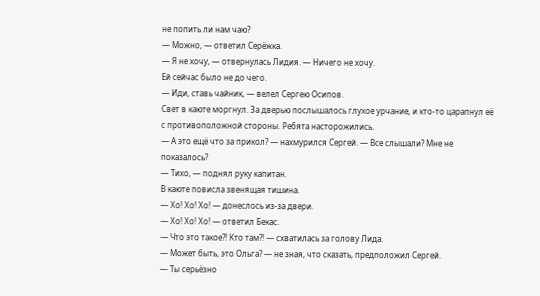не попить ли нам чаю?
— Можно, — ответил Серёжка.
— Я не хочу, — отвернулась Лидия. — Ничего не хочу.
Ей сейчас было не до чего.
— Иди, ставь чайник, — велел Сергею Осипов.
Свет в каюте моргнул. За дверью послышалось глухое урчание, и кто-то царапнул её с противоположной стороны. Ребята насторожились.
— А это ещё что за прикол? — нахмурился Сергей. — Все слышали? Мне не показалось?
— Тихо, — поднял руку капитан.
В каюте повисла звенящая тишина.
— Хо! Хо! Хо! — донеслось из-за двери.
— Хо! Хо! Хо! — ответил Бекас.
— Что это такое?! Кто там?! — схватилась за голову Лида.
— Может быть, это Ольга? — не зная, что сказать, предположил Сергей.
— Ты серьёзно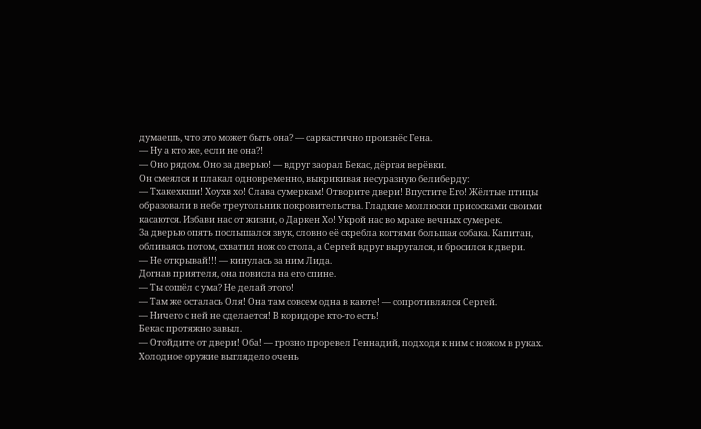думаешь, что это может быть она? — саркастично произнёс Гена.
— Ну а кто же, если не она?!
— Оно рядом. Оно за дверью! — вдруг заорал Бекас, дёргая верёвки.
Он смеялся и плакал одновременно, выкрикивая несуразную белиберду:
— Тхакехкши! Хоухв хо! Слава сумеркам! Отворите двери! Впустите Его! Жёлтые птицы образовали в небе треугольник покровительства. Гладкие моллюски присосками своими касаются. Избави нас от жизни, о Даркен Хо! Укрой нас во мраке вечных сумерек.
За дверью опять послышался звук, словно её скребла когтями большая собака. Капитан, обливаясь потом, схватил нож со стола, а Сергей вдруг выругался, и бросился к двери.
— Не открывай!!! — кинулась за ним Лида.
Догнав приятеля, она повисла на его спине.
— Ты сошёл с ума? Не делай этого!
— Там же осталась Оля! Она там совсем одна в каюте! — сопротивлялся Сергей.
— Ничего с ней не сделается! В коридоре кто-то есть!
Бекас протяжно завыл.
— Отойдите от двери! Оба! — грозно проревел Геннадий, подходя к ним с ножом в руках.
Холодное оружие выглядело очень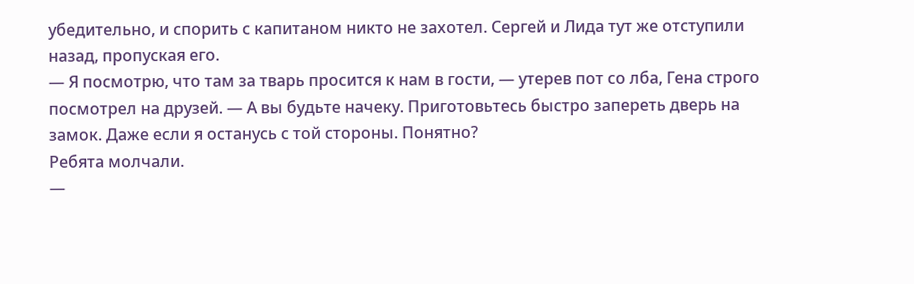убедительно, и спорить с капитаном никто не захотел. Сергей и Лида тут же отступили назад, пропуская его.
— Я посмотрю, что там за тварь просится к нам в гости, — утерев пот со лба, Гена строго посмотрел на друзей. — А вы будьте начеку. Приготовьтесь быстро запереть дверь на замок. Даже если я останусь с той стороны. Понятно?
Ребята молчали.
—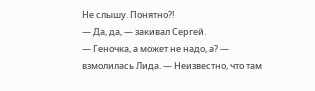Не слышу. Понятно?!
— Да, да, — закивал Сергей.
— Геночка, а может не надо, а? — взмолилась Лида. — Неизвестно, что там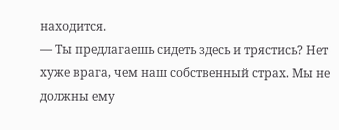находится.
— Ты предлагаешь сидеть здесь и трястись? Нет хуже врага, чем наш собственный страх. Мы не должны ему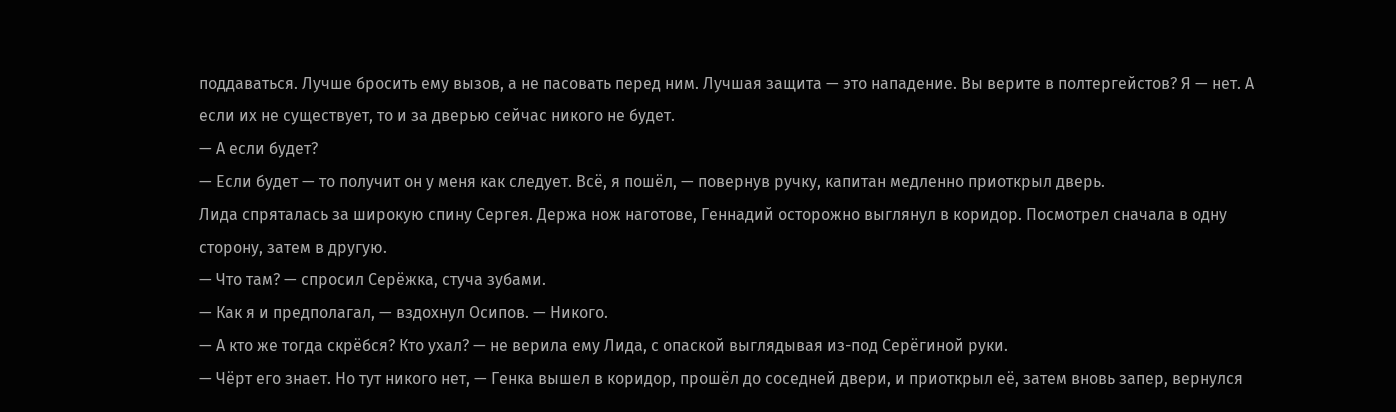поддаваться. Лучше бросить ему вызов, а не пасовать перед ним. Лучшая защита — это нападение. Вы верите в полтергейстов? Я — нет. А если их не существует, то и за дверью сейчас никого не будет.
— А если будет?
— Если будет — то получит он у меня как следует. Всё, я пошёл, — повернув ручку, капитан медленно приоткрыл дверь.
Лида спряталась за широкую спину Сергея. Держа нож наготове, Геннадий осторожно выглянул в коридор. Посмотрел сначала в одну сторону, затем в другую.
— Что там? — спросил Серёжка, стуча зубами.
— Как я и предполагал, — вздохнул Осипов. — Никого.
— А кто же тогда скрёбся? Кто ухал? — не верила ему Лида, с опаской выглядывая из-под Серёгиной руки.
— Чёрт его знает. Но тут никого нет, — Генка вышел в коридор, прошёл до соседней двери, и приоткрыл её, затем вновь запер, вернулся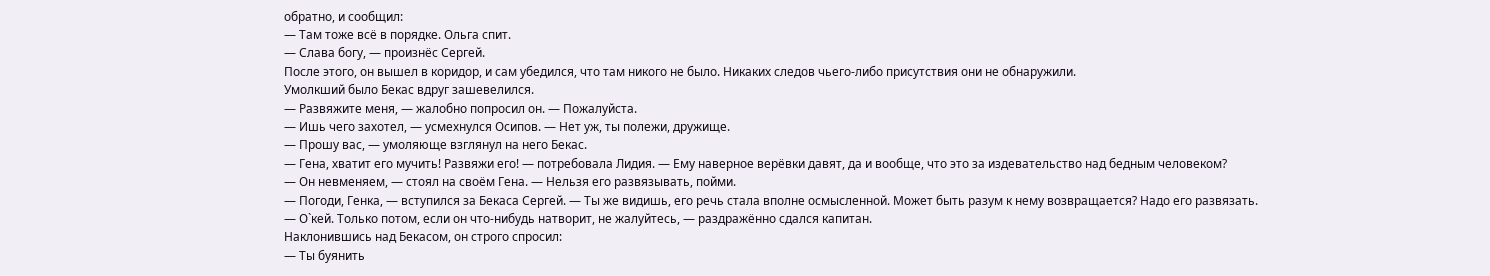обратно, и сообщил:
— Там тоже всё в порядке. Ольга спит.
— Слава богу, — произнёс Сергей.
После этого, он вышел в коридор, и сам убедился, что там никого не было. Никаких следов чьего-либо присутствия они не обнаружили.
Умолкший было Бекас вдруг зашевелился.
— Развяжите меня, — жалобно попросил он. — Пожалуйста.
— Ишь чего захотел, — усмехнулся Осипов. — Нет уж, ты полежи, дружище.
— Прошу вас, — умоляюще взглянул на него Бекас.
— Гена, хватит его мучить! Развяжи его! — потребовала Лидия. — Ему наверное верёвки давят, да и вообще, что это за издевательство над бедным человеком?
— Он невменяем, — стоял на своём Гена. — Нельзя его развязывать, пойми.
— Погоди, Генка, — вступился за Бекаса Сергей. — Ты же видишь, его речь стала вполне осмысленной. Может быть разум к нему возвращается? Надо его развязать.
— О`кей. Только потом, если он что-нибудь натворит, не жалуйтесь, — раздражённо сдался капитан.
Наклонившись над Бекасом, он строго спросил:
— Ты буянить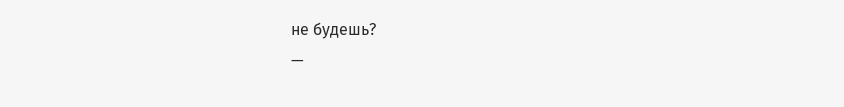не будешь?
—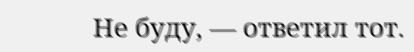Не буду, — ответил тот.